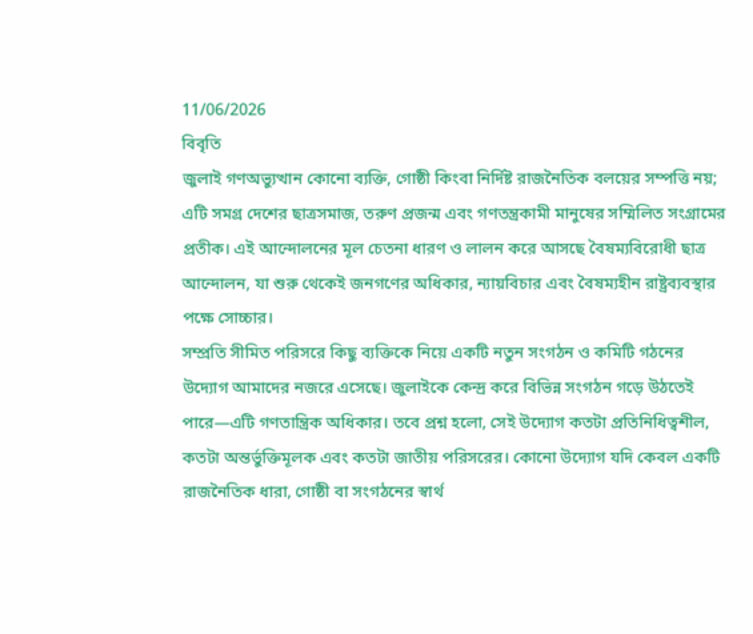11/06/2026
বিবৃতি
জুলাই গণঅভ্যুত্থান কোনো ব্যক্তি, গোষ্ঠী কিংবা নির্দিষ্ট রাজনৈতিক বলয়ের সম্পত্তি নয়; এটি সমগ্র দেশের ছাত্রসমাজ, তরুণ প্রজন্ম এবং গণতন্ত্রকামী মানুষের সম্মিলিত সংগ্রামের প্রতীক। এই আন্দোলনের মূল চেতনা ধারণ ও লালন করে আসছে বৈষম্যবিরোধী ছাত্র আন্দোলন, যা শুরু থেকেই জনগণের অধিকার, ন্যায়বিচার এবং বৈষম্যহীন রাষ্ট্রব্যবস্থার পক্ষে সোচ্চার।
সম্প্রতি সীমিত পরিসরে কিছু ব্যক্তিকে নিয়ে একটি নতুন সংগঠন ও কমিটি গঠনের উদ্যোগ আমাদের নজরে এসেছে। জুলাইকে কেন্দ্র করে বিভিন্ন সংগঠন গড়ে উঠতেই পারে—এটি গণতান্ত্রিক অধিকার। তবে প্রশ্ন হলো, সেই উদ্যোগ কতটা প্রতিনিধিত্বশীল, কতটা অন্তর্ভুক্তিমূলক এবং কতটা জাতীয় পরিসরের। কোনো উদ্যোগ যদি কেবল একটি রাজনৈতিক ধারা, গোষ্ঠী বা সংগঠনের স্বার্থ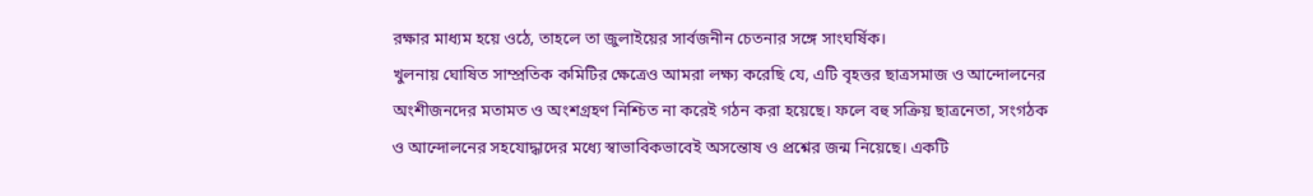রক্ষার মাধ্যম হয়ে ওঠে, তাহলে তা জুলাইয়ের সার্বজনীন চেতনার সঙ্গে সাংঘর্ষিক।
খুলনায় ঘোষিত সাম্প্রতিক কমিটির ক্ষেত্রেও আমরা লক্ষ্য করেছি যে, এটি বৃহত্তর ছাত্রসমাজ ও আন্দোলনের অংশীজনদের মতামত ও অংশগ্রহণ নিশ্চিত না করেই গঠন করা হয়েছে। ফলে বহু সক্রিয় ছাত্রনেতা, সংগঠক ও আন্দোলনের সহযোদ্ধাদের মধ্যে স্বাভাবিকভাবেই অসন্তোষ ও প্রশ্নের জন্ম নিয়েছে। একটি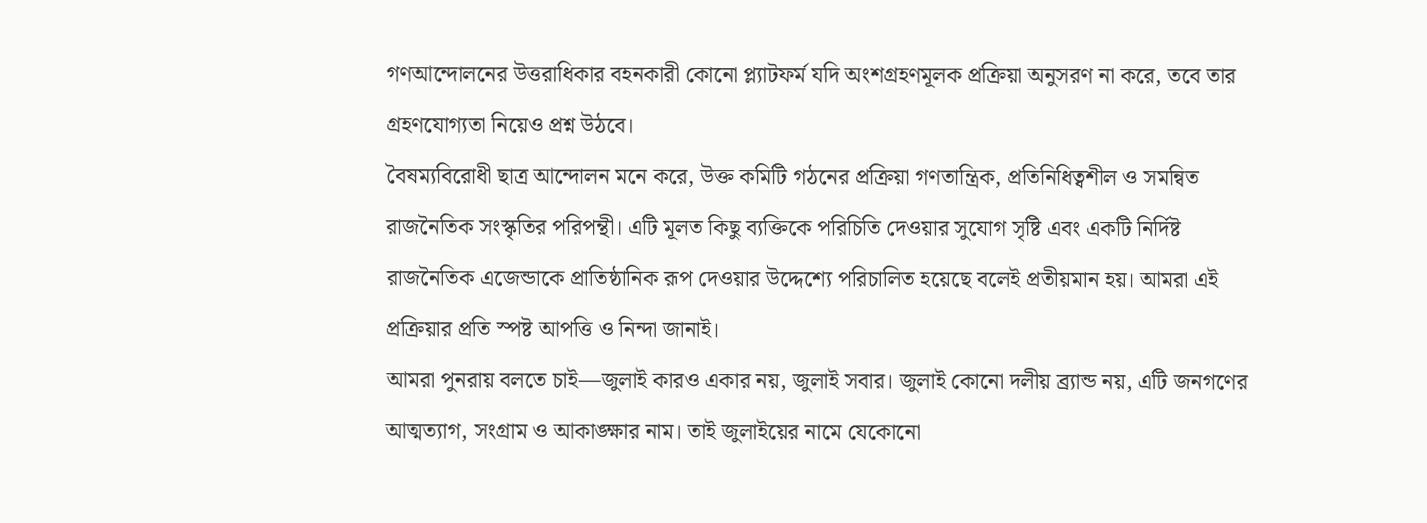গণআন্দোলনের উত্তরাধিকার বহনকারী কোনো প্ল্যাটফর্ম যদি অংশগ্রহণমূলক প্রক্রিয়া অনুসরণ না করে, তবে তার গ্রহণযোগ্যতা নিয়েও প্রশ্ন উঠবে।
বৈষম্যবিরোধী ছাত্র আন্দোলন মনে করে, উক্ত কমিটি গঠনের প্রক্রিয়া গণতান্ত্রিক, প্রতিনিধিত্বশীল ও সমন্বিত রাজনৈতিক সংস্কৃতির পরিপন্থী। এটি মূলত কিছু ব্যক্তিকে পরিচিতি দেওয়ার সুযোগ সৃষ্টি এবং একটি নির্দিষ্ট রাজনৈতিক এজেন্ডাকে প্রাতিষ্ঠানিক রূপ দেওয়ার উদ্দেশ্যে পরিচালিত হয়েছে বলেই প্রতীয়মান হয়। আমরা এই প্রক্রিয়ার প্রতি স্পষ্ট আপত্তি ও নিন্দা জানাই।
আমরা পুনরায় বলতে চাই—জুলাই কারও একার নয়, জুলাই সবার। জুলাই কোনো দলীয় ব্র্যান্ড নয়, এটি জনগণের আত্মত্যাগ, সংগ্রাম ও আকাঙ্ক্ষার নাম। তাই জুলাইয়ের নামে যেকোনো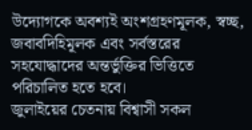উদ্যোগকে অবশ্যই অংশগ্রহণমূলক, স্বচ্ছ, জবাবদিহিমূলক এবং সর্বস্তরের সহযোদ্ধাদের অন্তর্ভুক্তির ভিত্তিতে পরিচালিত হতে হবে।
জুলাইয়ের চেতনায় বিশ্বাসী সকল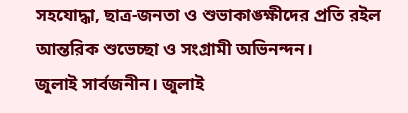সহযোদ্ধা, ছাত্র-জনতা ও শুভাকাঙ্ক্ষীদের প্রতি রইল আন্তরিক শুভেচ্ছা ও সংগ্রামী অভিনন্দন।
জুলাই সার্বজনীন। জুলাই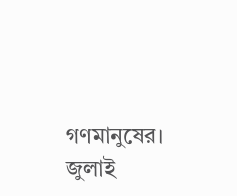গণমানুষের। জুলাই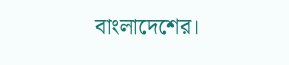বাংলাদেশের।